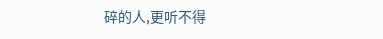碎的人,更听不得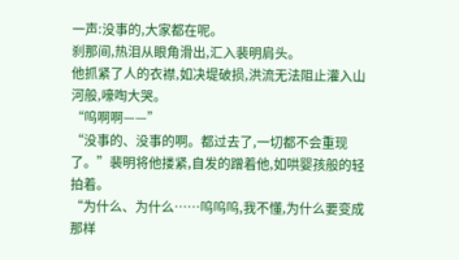一声:没事的,大家都在呢。
刹那间,热泪从眼角滑出,汇入裴明肩头。
他抓紧了人的衣襟,如决堤破损,洪流无法阻止灌入山河般,嚎啕大哭。
“呜啊啊——”
“没事的、没事的啊。都过去了,一切都不会重现了。”裴明将他搂紧,自发的蹭着他,如哄婴孩般的轻拍着。
“为什么、为什么……呜呜呜,我不懂,为什么要变成那样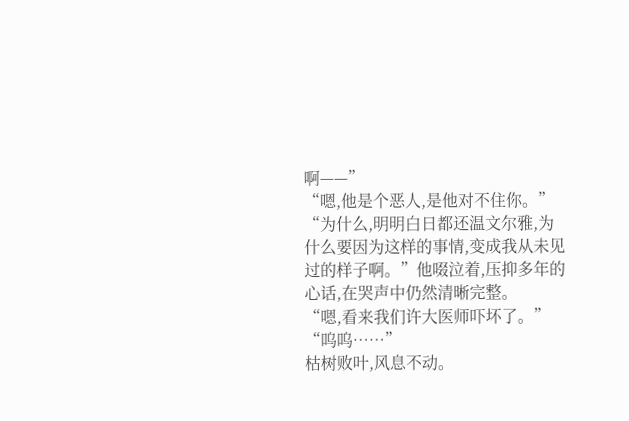啊——”
“嗯,他是个恶人,是他对不住你。”
“为什么,明明白日都还温文尔雅,为什么要因为这样的事情,变成我从未见过的样子啊。”他啜泣着,压抑多年的心话,在哭声中仍然清晰完整。
“嗯,看来我们许大医师吓坏了。”
“呜呜……”
枯树败叶,风息不动。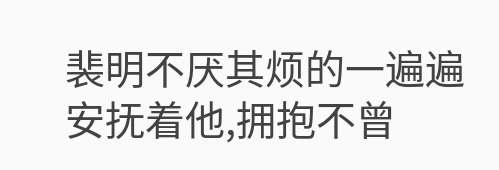裴明不厌其烦的一遍遍安抚着他,拥抱不曾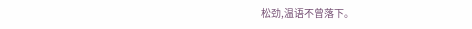松劲,温语不曾落下。